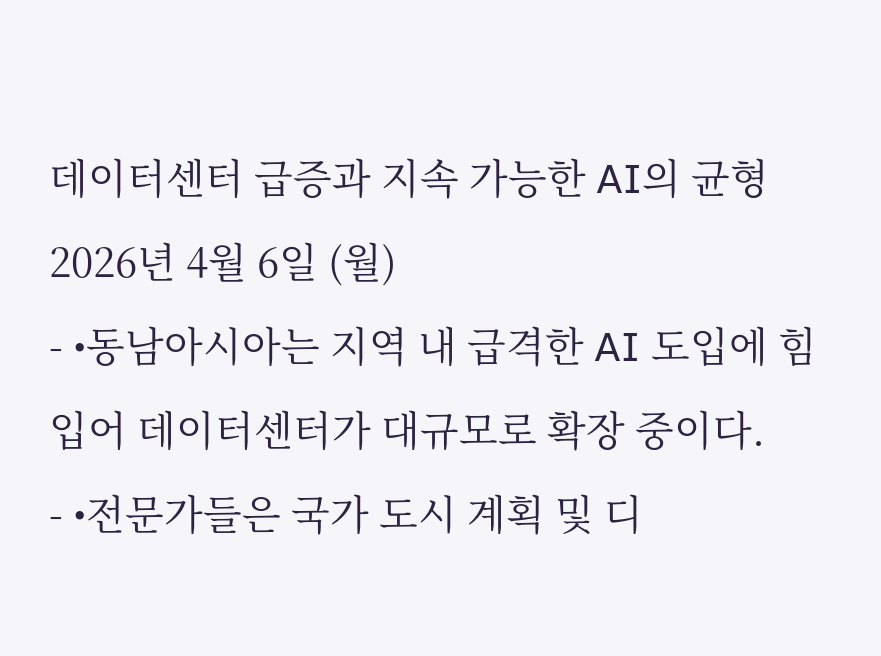데이터센터 급증과 지속 가능한 AI의 균형
2026년 4월 6일 (월)
- •동남아시아는 지역 내 급격한 AI 도입에 힘입어 데이터센터가 대규모로 확장 중이다.
- •전문가들은 국가 도시 계획 및 디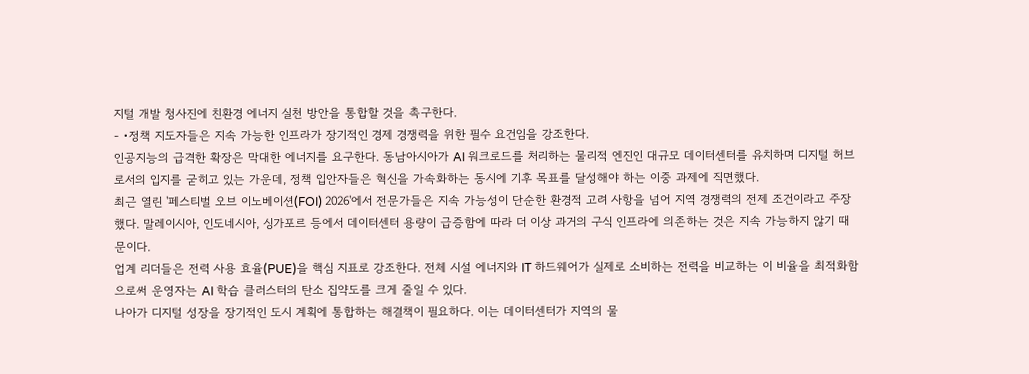지털 개발 청사진에 친환경 에너지 실천 방안을 통합할 것을 촉구한다.
- •정책 지도자들은 지속 가능한 인프라가 장기적인 경제 경쟁력을 위한 필수 요건임을 강조한다.
인공지능의 급격한 확장은 막대한 에너지를 요구한다. 동남아시아가 AI 워크로드를 처리하는 물리적 엔진인 대규모 데이터센터를 유치하며 디지털 허브로서의 입지를 굳히고 있는 가운데, 정책 입안자들은 혁신을 가속화하는 동시에 기후 목표를 달성해야 하는 이중 과제에 직면했다.
최근 열린 '페스티벌 오브 이노베이션(FOI) 2026'에서 전문가들은 지속 가능성이 단순한 환경적 고려 사항을 넘어 지역 경쟁력의 전제 조건이라고 주장했다. 말레이시아, 인도네시아, 싱가포르 등에서 데이터센터 용량이 급증함에 따라 더 이상 과거의 구식 인프라에 의존하는 것은 지속 가능하지 않기 때문이다.
업계 리더들은 전력 사용 효율(PUE)을 핵심 지표로 강조한다. 전체 시설 에너지와 IT 하드웨어가 실제로 소비하는 전력을 비교하는 이 비율을 최적화함으로써 운영자는 AI 학습 클러스터의 탄소 집약도를 크게 줄일 수 있다.
나아가 디지털 성장을 장기적인 도시 계획에 통합하는 해결책이 필요하다. 이는 데이터센터가 지역의 물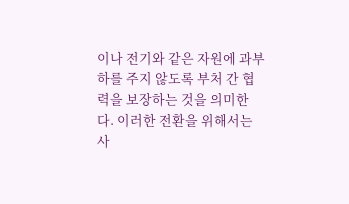이나 전기와 같은 자원에 과부하를 주지 않도록 부처 간 협력을 보장하는 것을 의미한다. 이러한 전환을 위해서는 사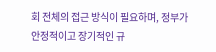회 전체의 접근 방식이 필요하며, 정부가 안정적이고 장기적인 규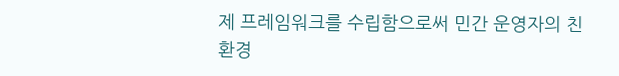제 프레임워크를 수립함으로써 민간 운영자의 친환경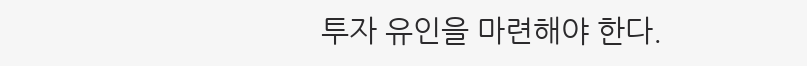투자 유인을 마련해야 한다.